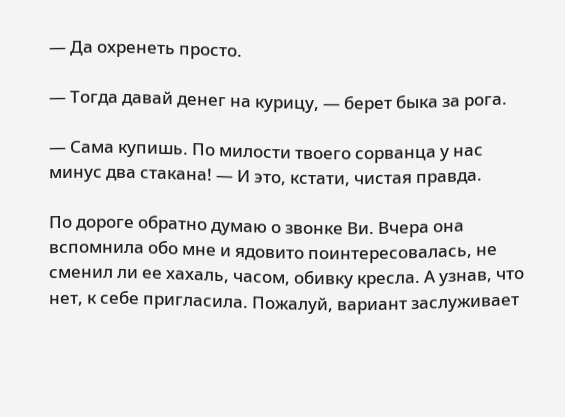— Да охренеть просто.

— Тогда давай денег на курицу, — берет быка за рога.

— Сама купишь. По милости твоего сорванца у нас минус два стакана! — И это, кстати, чистая правда.

По дороге обратно думаю о звонке Ви. Вчера она вспомнила обо мне и ядовито поинтересовалась, не сменил ли ее хахаль, часом, обивку кресла. А узнав, что нет, к себе пригласила. Пожалуй, вариант заслуживает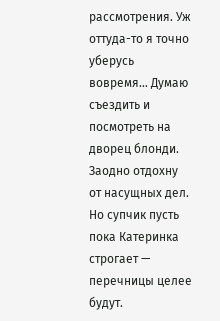рассмотрения. Уж оттуда-то я точно уберусь вовремя… Думаю съездить и посмотреть на дворец блонди. Заодно отдохну от насущных дел. Но супчик пусть пока Катеринка строгает — перечницы целее будут.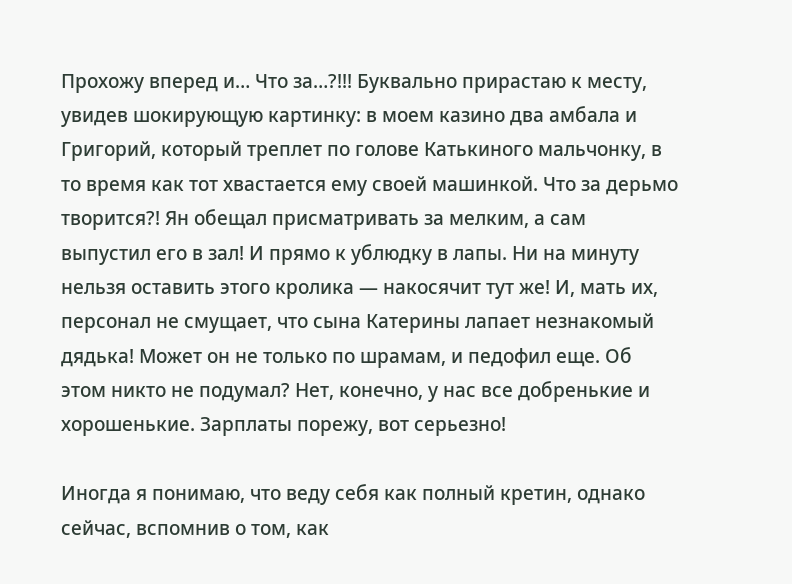Прохожу вперед и… Что за…?!!! Буквально прирастаю к месту, увидев шокирующую картинку: в моем казино два амбала и Григорий, который треплет по голове Катькиного мальчонку, в то время как тот хвастается ему своей машинкой. Что за дерьмо творится?! Ян обещал присматривать за мелким, а сам выпустил его в зал! И прямо к ублюдку в лапы. Ни на минуту нельзя оставить этого кролика — накосячит тут же! И, мать их, персонал не смущает, что сына Катерины лапает незнакомый дядька! Может он не только по шрамам, и педофил еще. Об этом никто не подумал? Нет, конечно, у нас все добренькие и хорошенькие. Зарплаты порежу, вот серьезно!

Иногда я понимаю, что веду себя как полный кретин, однако сейчас, вспомнив о том, как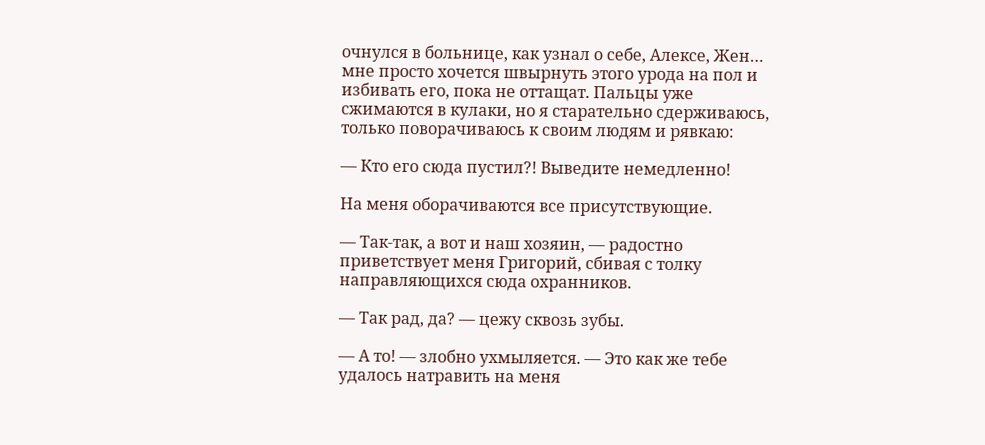очнулся в больнице, как узнал о себе, Алексе, Жен… мне просто хочется швырнуть этого урода на пол и избивать его, пока не оттащат. Пальцы уже сжимаются в кулаки, но я старательно сдерживаюсь, только поворачиваюсь к своим людям и рявкаю:

— Кто его сюда пустил?! Выведите немедленно!

На меня оборачиваются все присутствующие.

— Так-так, а вот и наш хозяин, — радостно приветствует меня Григорий, сбивая с толку направляющихся сюда охранников.

— Так рад, да? — цежу сквозь зубы.

— А то! — злобно ухмыляется. — Это как же тебе удалось натравить на меня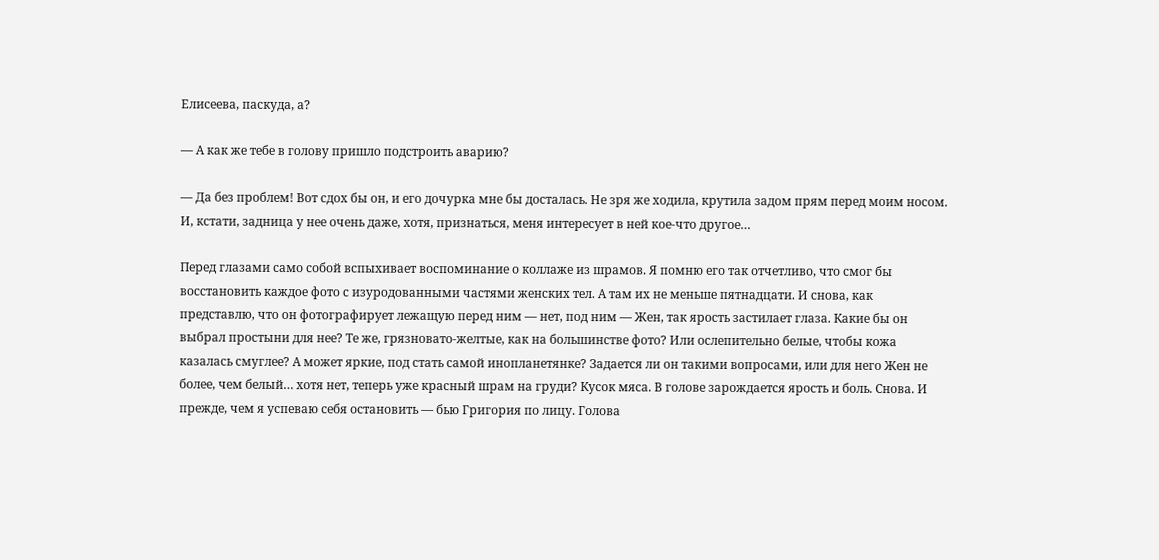Елисеева, паскуда, а?

— А как же тебе в голову пришло подстроить аварию?

— Да без проблем! Вот сдох бы он, и его дочурка мне бы досталась. Не зря же ходила, крутила задом прям перед моим носом. И, кстати, задница у нее очень даже, хотя, признаться, меня интересует в ней кое-что другое…

Перед глазами само собой вспыхивает воспоминание о коллаже из шрамов. Я помню его так отчетливо, что смог бы восстановить каждое фото с изуродованными частями женских тел. А там их не меньше пятнадцати. И снова, как представлю, что он фотографирует лежащую перед ним — нет, под ним — Жен, так ярость застилает глаза. Какие бы он выбрал простыни для нее? Те же, грязновато-желтые, как на большинстве фото? Или ослепительно белые, чтобы кожа казалась смуглее? А может яркие, под стать самой инопланетянке? Задается ли он такими вопросами, или для него Жен не более, чем белый… хотя нет, теперь уже красный шрам на груди? Кусок мяса. В голове зарождается ярость и боль. Снова. И прежде, чем я успеваю себя остановить — бью Григория по лицу. Голова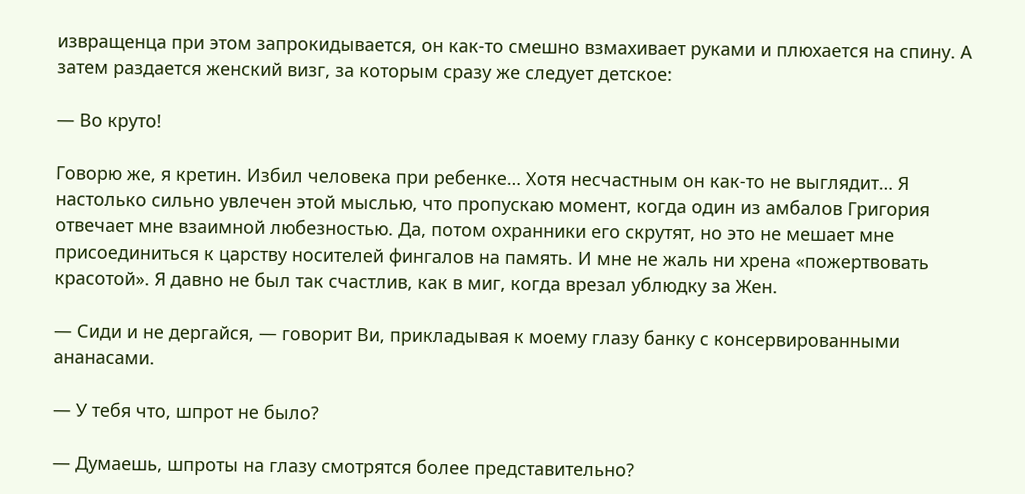извращенца при этом запрокидывается, он как-то смешно взмахивает руками и плюхается на спину. А затем раздается женский визг, за которым сразу же следует детское:

— Во круто!

Говорю же, я кретин. Избил человека при ребенке… Хотя несчастным он как-то не выглядит… Я настолько сильно увлечен этой мыслью, что пропускаю момент, когда один из амбалов Григория отвечает мне взаимной любезностью. Да, потом охранники его скрутят, но это не мешает мне присоединиться к царству носителей фингалов на память. И мне не жаль ни хрена «пожертвовать красотой». Я давно не был так счастлив, как в миг, когда врезал ублюдку за Жен.

— Сиди и не дергайся, — говорит Ви, прикладывая к моему глазу банку с консервированными ананасами.

— У тебя что, шпрот не было?

— Думаешь, шпроты на глазу смотрятся более представительно?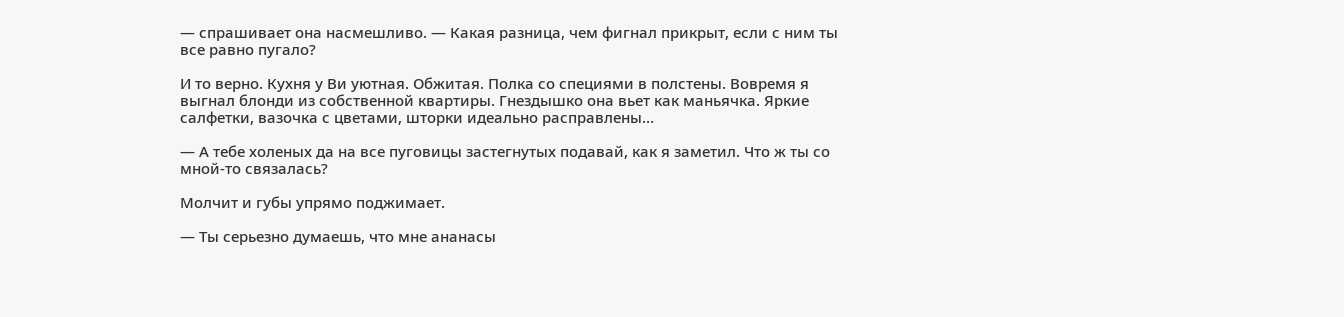— спрашивает она насмешливо. — Какая разница, чем фигнал прикрыт, если с ним ты все равно пугало?

И то верно. Кухня у Ви уютная. Обжитая. Полка со специями в полстены. Вовремя я выгнал блонди из собственной квартиры. Гнездышко она вьет как маньячка. Яркие салфетки, вазочка с цветами, шторки идеально расправлены…

— А тебе холеных да на все пуговицы застегнутых подавай, как я заметил. Что ж ты со мной-то связалась?

Молчит и губы упрямо поджимает.

— Ты серьезно думаешь, что мне ананасы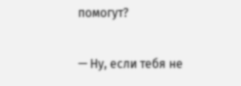помогут?

— Ну, если тебя не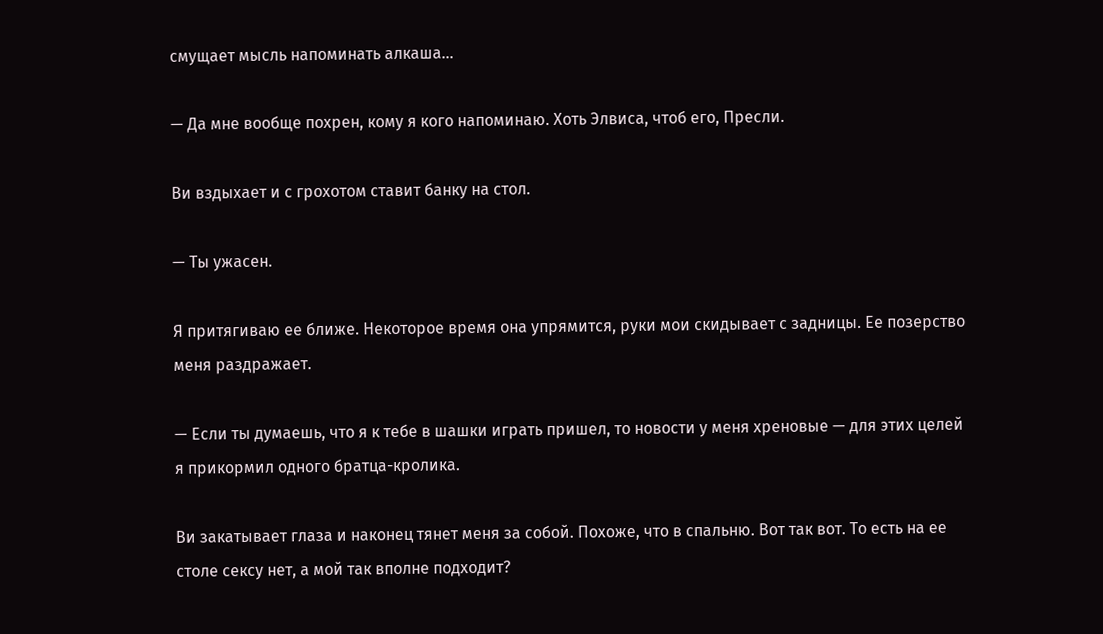смущает мысль напоминать алкаша…

— Да мне вообще похрен, кому я кого напоминаю. Хоть Элвиса, чтоб его, Пресли.

Ви вздыхает и с грохотом ставит банку на стол.

— Ты ужасен.

Я притягиваю ее ближе. Некоторое время она упрямится, руки мои скидывает с задницы. Ее позерство меня раздражает.

— Если ты думаешь, что я к тебе в шашки играть пришел, то новости у меня хреновые — для этих целей я прикормил одного братца-кролика.

Ви закатывает глаза и наконец тянет меня за собой. Похоже, что в спальню. Вот так вот. То есть на ее столе сексу нет, а мой так вполне подходит?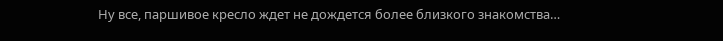Ну все, паршивое кресло ждет не дождется более близкого знакомства…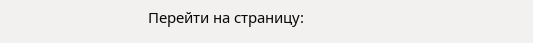Перейти на страницу: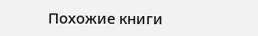Похожие книги